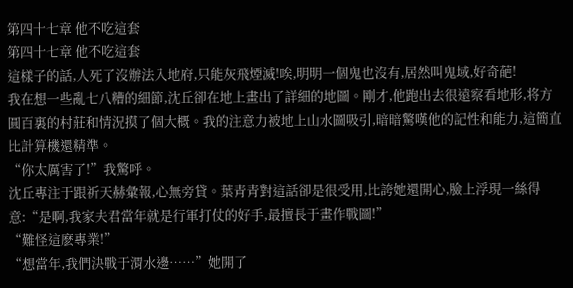第四十七章 他不吃這套
第四十七章 他不吃這套
這樣子的話,人死了沒辦法入地府,只能灰飛煙滅!唉,明明一個鬼也沒有,居然叫鬼域,好奇葩!
我在想一些亂七八糟的細節,沈丘卻在地上畫出了詳細的地圖。剛才,他跑出去很遠察看地形,将方圓百裏的村莊和情況摸了個大概。我的注意力被地上山水圖吸引,暗暗驚嘆他的記性和能力,這簡直比計算機還精準。
“你太厲害了!”我驚呼。
沈丘專注于跟祈天赫彙報,心無旁貸。葉青青對這話卻是很受用,比誇她還開心,臉上浮現一絲得意:“是啊,我家夫君當年就是行軍打仗的好手,最擅長于畫作戰圖!”
“難怪這麽專業!”
“想當年,我們決戰于渭水邊……”她開了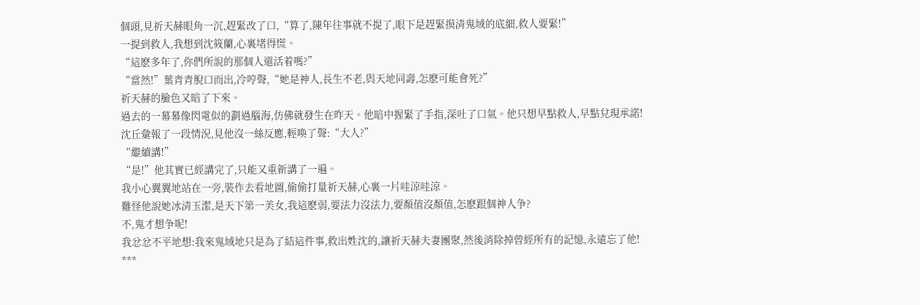個頭,見祈天赫眼角一沉,趕緊改了口,“算了,陳年往事就不提了,眼下是趕緊摸清鬼域的底細,救人要緊!”
一提到救人,我想到沈筱蘭,心裏堵得慌。
“這麽多年了,你們所說的那個人還活着嗎?”
“當然!”葉青青脫口而出,冷哼聲,“她是神人,長生不老,與天地同壽,怎麽可能會死?”
祈天赫的臉色又暗了下來。
過去的一幕幕像閃電似的劃過腦海,仿佛就發生在昨天。他暗中握緊了手指,深吐了口氣。他只想早點救人,早點兌現承諾!
沈丘彙報了一段情況,見他沒一絲反應,輕喚了聲:“大人?”
“繼續講!”
“是!”他其實已經講完了,只能又重新講了一遍。
我小心翼翼地站在一旁,裝作去看地圖,偷偷打量祈天赫,心裏一片哇涼哇涼。
難怪他說她冰清玉潔,是天下第一美女,我這麽弱,要法力沒法力,要顏值沒顏值,怎麽跟個神人争?
不,鬼才想争呢!
我忿忿不平地想:我來鬼域地只是為了結這件事,救出姓沈的,讓祈天赫夫妻團聚,然後消除掉曾經所有的記憶,永遠忘了他!
***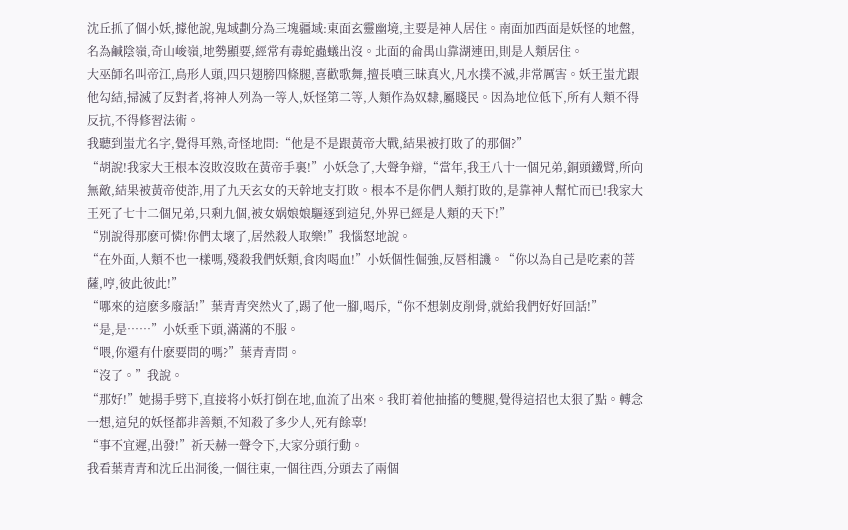沈丘抓了個小妖,據他說,鬼域劃分為三塊疆域:東面玄靈幽境,主要是神人居住。南面加西面是妖怪的地盤,名為鹹陰嶺,奇山峻嶺,地勢顯要,經常有毒蛇蟲蟻出沒。北面的侖禺山靠湖連田,則是人類居住。
大巫師名叫帝江,鳥形人頭,四只翅膀四條腿,喜歡歌舞,擅長噴三昧真火,凡水撲不滅,非常厲害。妖王蚩尤跟他勾結,掃滅了反對者,将神人列為一等人,妖怪第二等,人類作為奴隸,屬賤民。因為地位低下,所有人類不得反抗,不得修習法術。
我聽到蚩尤名字,覺得耳熟,奇怪地問:“他是不是跟黃帝大戰,結果被打敗了的那個?”
“胡說!我家大王根本沒敗沒敗在黃帝手裏!”小妖急了,大聲争辯,“當年,我王八十一個兄弟,銅頭鐵臂,所向無敵,結果被黃帝使詐,用了九天玄女的天幹地支打敗。根本不是你們人類打敗的,是靠神人幫忙而已!我家大王死了七十二個兄弟,只剩九個,被女娲娘娘驅逐到這兒,外界已經是人類的天下!”
“別說得那麽可憐!你們太壞了,居然殺人取樂!”我惱怒地說。
“在外面,人類不也一樣嗎,殘殺我們妖類,食肉喝血!”小妖個性倔強,反唇相譏。“你以為自己是吃素的菩薩,哼,彼此彼此!”
“哪來的這麽多廢話!”葉青青突然火了,踢了他一腳,喝斥,“你不想剝皮削骨,就給我們好好回話!”
“是,是……”小妖垂下頭,滿滿的不服。
“喂,你還有什麽要問的嗎?”葉青青問。
“沒了。”我說。
“那好!”她揚手劈下,直接将小妖打倒在地,血流了出來。我盯着他抽搐的雙腿,覺得這招也太狠了點。轉念一想,這兒的妖怪都非善類,不知殺了多少人,死有餘辜!
“事不宜遲,出發!”祈天赫一聲令下,大家分頭行動。
我看葉青青和沈丘出洞後,一個往東,一個往西,分頭去了兩個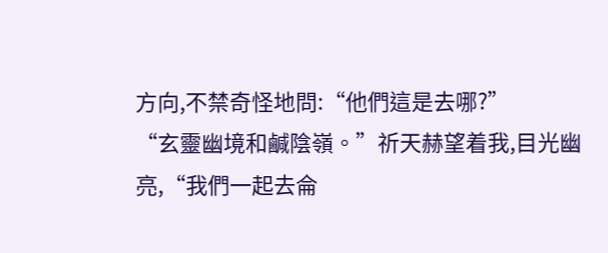方向,不禁奇怪地問:“他們這是去哪?”
“玄靈幽境和鹹陰嶺。”祈天赫望着我,目光幽亮,“我們一起去侖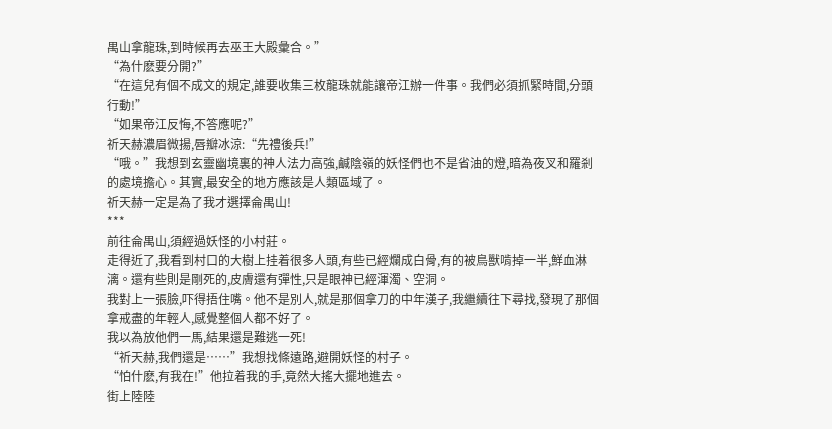禺山拿龍珠,到時候再去巫王大殿彙合。”
“為什麽要分開?”
“在這兒有個不成文的規定,誰要收集三枚龍珠就能讓帝江辦一件事。我們必須抓緊時間,分頭行動!”
“如果帝江反悔,不答應呢?”
祈天赫濃眉微揚,唇瓣冰涼:“先禮後兵!”
“哦。”我想到玄靈幽境裏的神人法力高強,鹹陰嶺的妖怪們也不是省油的燈,暗為夜叉和羅剎的處境擔心。其實,最安全的地方應該是人類區域了。
祈天赫一定是為了我才選擇侖禺山!
***
前往侖禺山,須經過妖怪的小村莊。
走得近了,我看到村口的大樹上挂着很多人頭,有些已經爛成白骨,有的被鳥獸啃掉一半,鮮血淋漓。還有些則是剛死的,皮膚還有彈性,只是眼神已經渾濁、空洞。
我對上一張臉,吓得捂住嘴。他不是別人,就是那個拿刀的中年漢子,我繼續往下尋找,發現了那個拿戒盡的年輕人,感覺整個人都不好了。
我以為放他們一馬,結果還是難逃一死!
“祈天赫,我們還是……”我想找條遠路,避開妖怪的村子。
“怕什麽,有我在!”他拉着我的手,竟然大搖大擺地進去。
街上陸陸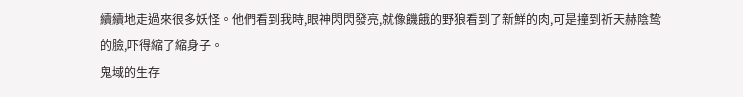續續地走過來很多妖怪。他們看到我時,眼神閃閃發亮,就像饑餓的野狼看到了新鮮的肉,可是撞到祈天赫陰鸷的臉,吓得縮了縮身子。
鬼域的生存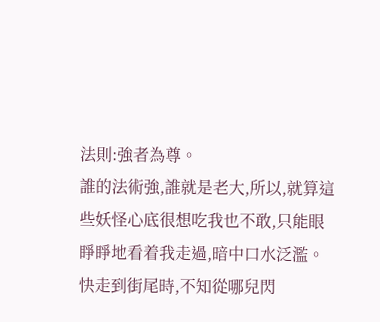法則:強者為尊。
誰的法術強,誰就是老大,所以,就算這些妖怪心底很想吃我也不敢,只能眼睜睜地看着我走過,暗中口水泛濫。
快走到街尾時,不知從哪兒閃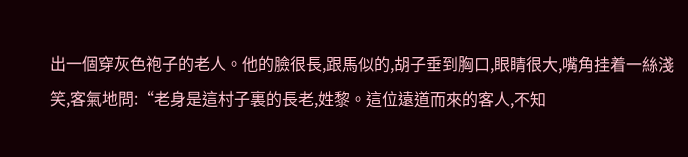出一個穿灰色袍子的老人。他的臉很長,跟馬似的,胡子垂到胸口,眼睛很大,嘴角挂着一絲淺笑,客氣地問:“老身是這村子裏的長老,姓黎。這位遠道而來的客人,不知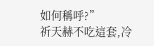如何稱呼?”
祈天赫不吃這套,冷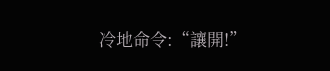冷地命令:“讓開!”